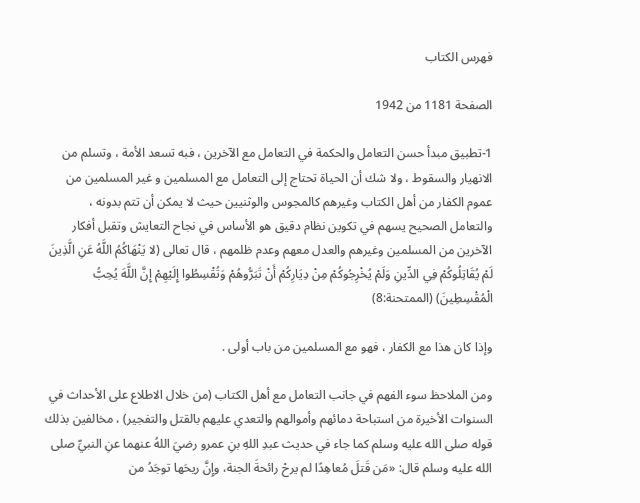فهرس الكتاب

الصفحة 1181 من 1942

1-تطبيق مبدأ حسن التعامل والحكمة في التعامل مع الآخرين ، فبه تسعد الأمة ، وتسلم من الانهيار والسقوط ، ولا شك أن الحياة تحتاج إلى التعامل مع المسلمين و غير المسلمين من عموم الكفار من أهل الكتاب وغيرهم كالمجوس والوثنيين حيث لا يمكن أن تتم بدونه ، والتعامل الصحيح يسهم في تكوين نظام دقيق هو الأساس في نجاح التعايش وتقبل أفكار الآخرين من المسلمين وغيرهم والعدل معهم وعدم ظلمهم ، قال تعالى (لا يَنْهَاكُمُ اللَّهُ عَنِ الَّذِينَ لَمْ يُقَاتِلُوكُمْ فِي الدِّينِ وَلَمْ يُخْرِجُوكُمْ مِنْ دِيَارِكُمْ أَنْ تَبَرُّوهُمْ وَتُقْسِطُوا إِلَيْهِمْ إِنَّ اللَّهَ يُحِبُّ الْمُقْسِطِينَ) (الممتحنة:8)

وإذا كان هذا مع الكفار ، فهو مع المسلمين من باب أولى .

ومن الملاحظ سوء الفهم في جانب التعامل مع أهل الكتاب (من خلال الاطلاع على الأحداث في السنوات الأخيرة من استباحة دمائهم وأموالهم والتعدي عليهم بالقتل والتفجير) ، مخالفين بذلك قوله صلى الله عليه وسلم كما جاء في حديث عبدِ اللهِ بنِ عمرو رضيَ اللهُ عنهما عنِ النبيِّ صلى الله عليه وسلم قال: «مَن قَتلَ مُعاهِدًا لم يرحْ رائحةَ الجنة، وإِنَّ ريحَها توجَدُ من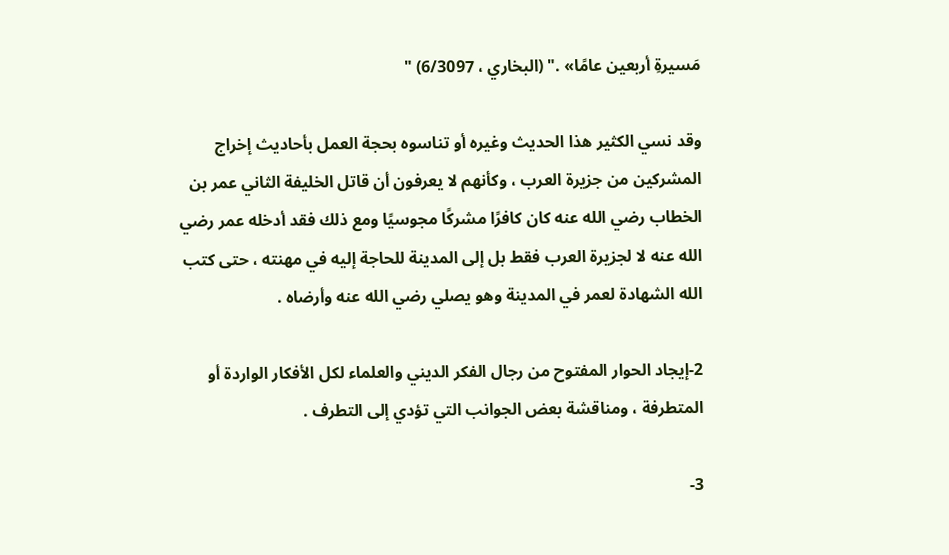مَسيرةِ أربعين عامًا» ." (البخاري ، 6/3097) "

وقد نسي الكثير هذا الحديث وغيره أو تناسوه بحجة العمل بأحاديث إخراج المشركين من جزيرة العرب ، وكأنهم لا يعرفون أن قاتل الخليفة الثاني عمر بن الخطاب رضي الله عنه كان كافرًا مشركًا مجوسيًا ومع ذلك فقد أدخله عمر رضي الله عنه لا لجزيرة العرب فقط بل إلى المدينة للحاجة إليه في مهنته ، حتى كتب الله الشهادة لعمر في المدينة وهو يصلي رضي الله عنه وأرضاه .

2-إيجاد الحوار المفتوح من رجال الفكر الديني والعلماء لكل الأفكار الواردة أو المتطرفة ، ومناقشة بعض الجوانب التي تؤدي إلى التطرف .

3-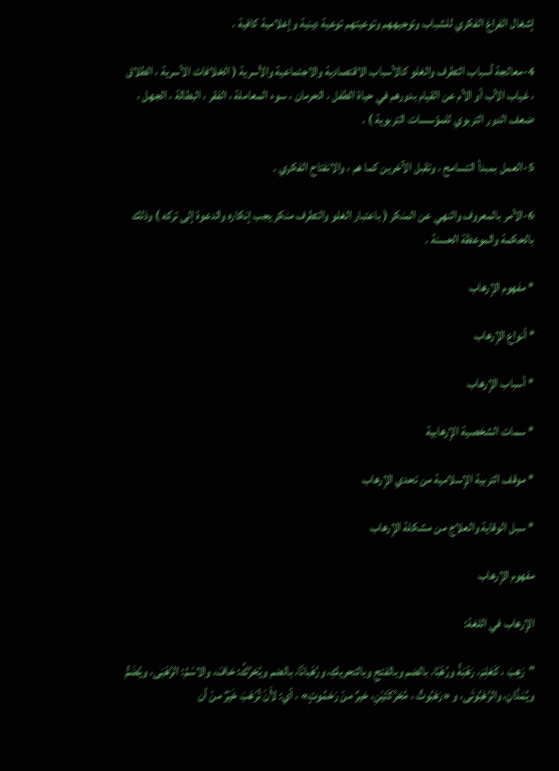إشغال الفراغ الفكري للشباب وتوجيههم وتوعيتهم توعية دينية وإعلامية كافية .

4-معالجة أسباب التطرف والغلو كالأسباب الاقتصادية والاجتماعية والأسرية ( الخلافات الأسرية ، الطلاق ، غياب الأب أو الأم عن القيام بدورهم في حياة الطفل ، الحرمان ، سوء المعاملة ، الفقر ، البطالة ، الجهل ، ضعف الدور التربوي للمؤسسات التربوية ) .

5-العمل بمبدأ التسامح ، وتقبل الآخرين كما هم ، والانفتاح الفكري .

6-الأمر بالمعروف والنهي عن المنكر ( باعتبار الغلو والتطرف منكر يجب إنكاره والدعوة إلى تركه ) وذلك بالحكمة والموعظة الحسنة .

* مفهوم الإرهاب

* أنواع الإرهاب

* أسباب الإرهاب

* سمات الشخصية الإرهابية

* موقف التربية الإسلامية من تحدي الإرهاب

* سبل الوقاية والعلاج من مشكلة الإرهاب

مفهوم الإرهاب

الإرهاب في اللغة:

"رَهِبَ ، كَعَلِمَ، رَهْبَةً ورُهْبًا، بالضم وبالفتحِ وبالتحريكِ، ورُهْبانًا، بالضم ويُحَرَّكُ: خافَ، والاسْمُ: الرَّهْبَى، ويُضَمُّ ويُمَدَّانِ، والرَّهَبُوتَى، و «رَهَبُوتٌ ، مُحَرَّكَتَيْنِ، خيرٌ منْ رَحَمُوتٍ» ، أي: لأَنْ تُرْهَبَ خَيْرٌ منْ أن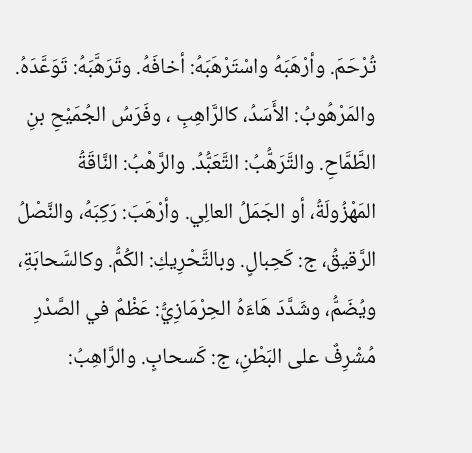تُرْحَمَ. وأرْهَبَهُ واسْتَرْهَبَهُ: أخافَهُ. وتَرَهَّبَهُ: تَوَعَّدَهُ. والمَرْهُوبُ: الأَسَدُ، كالرَّاهِبِ ، وفَرَسُ الجُمَيْحِ بنِ الطَّمَّاحِ. والتَّرَهُّبُ: التَّعَبُّدُ. والرَّهْبُ: النَّاقَةُ المَهْزُولَةُ، أو الجَمَلُ العالِي. وأرْهَبَ: رَكِبَهُ، والنَّصْلُ الرَّقيقُ، ج: كَحِبالٍ. وبالتَّحْرِيكِ: الكُمُّ. وكالسَّحابَةِ، ويُضَمُّ، وشَدَّدَ هَاءَهُ الحِرْمَازِيُّ: عَظْمٌ في الصَّدْرِ مُشْرِفٌ على البَطْنِ، ج: كَسحابٍ. والرَّاهِبُ: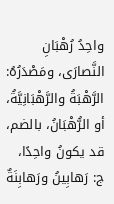واحِدُ رُهْبَانِ النَّصارَى، ومَصْدَرُهُ: الرَّهْبَةُ والرَّهْبَانِيَّةُ، أو الرُّهْبَانُ، بالضم، قد يكونُ واحِدًا، ج: رَهابِينُ ورَهابِنَةٌ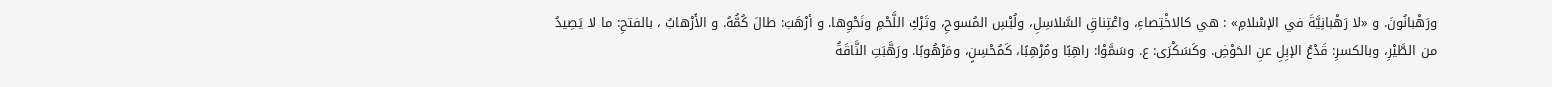ورَهْبانُونَ. و «لا رَهْبانِيَّةَ في الإسْلامِ» : هي كالاخْتِصاءِ، واعْتِناقِ السَّلاسِلِ، ولُبْسِ المُسوحِ، وتَرْكِ اللَّحْمِ ونَحْوِها. و أرْهَبَ: طالَ كُمُّهُ. و الأَرْهابُ ، بالفتحِ: ما لا يَصِيدُ من الطَّيْرِ، وبالكسرِ: قَدْعُ الإبِلِ عنِ الحَوْضِ. وكَسَكْرَى: ع. وسَمَّوْا: راهِبًا ومُرْهِبًا، كَمُحْسِنٍ، ومَرْهُوبًا. ورَهَّبَتِ النَّاقَةُ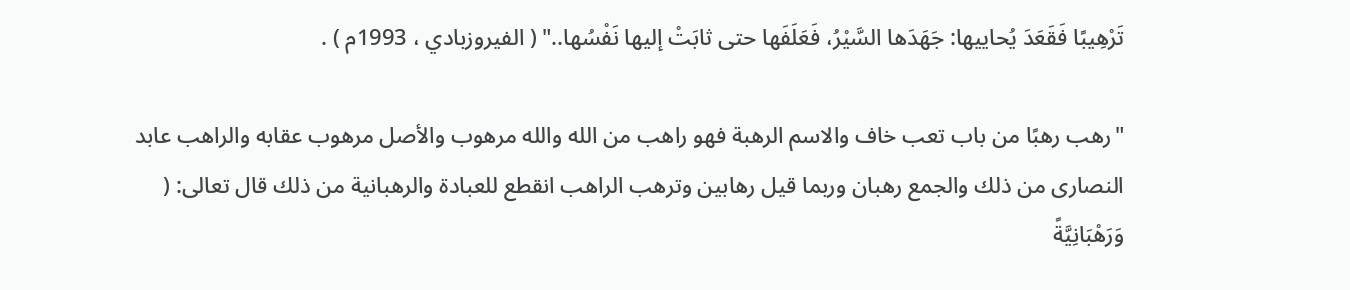تَرْهِيبًا فَقَعَدَ يُحاييها: جَهَدَها السَّيْرُ، فَعَلَفَها حتى ثابَتْ إليها نَفْسُها.." ( الفيروزبادي ، 1993م ) .

"رهب رهبًا من باب تعب خاف والاسم الرهبة فهو راهب من الله والله مرهوب والأصل مرهوب عقابه والراهب عابد النصارى من ذلك والجمع رهبان وربما قيل رهابين وترهب الراهب انقطع للعبادة والرهبانية من ذلك قال تعالى: ( وَرَهْبَانِيَّةً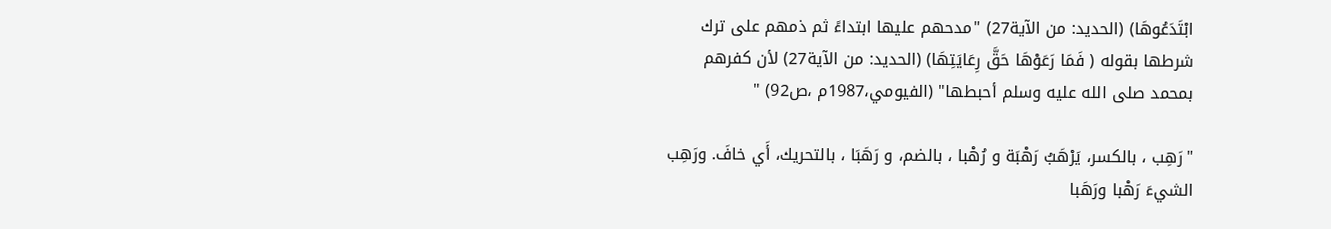ابْتَدَعُوهَا) (الحديد: من الآية27) "مدحهم عليها ابتداءً ثم ذمهم على ترك شرطها بقوله ( فَمَا رَعَوْهَا حَقَّ رِعَايَتِهَا) (الحديد: من الآية27) لأن كفرهم بمحمد صلى الله عليه وسلم أحبطها" (الفيومي،1987م ،ص92) "

"رَهِب ، بالكسر، يَرْهَبُ رَهْبَة و رُهْبا ، بالضم، و رَهَبَا ، بالتحريك، أَي خافَ. ورَهِب الشيءَ رَهْبا ورَهَبا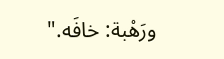ورَهْبة: خافَه."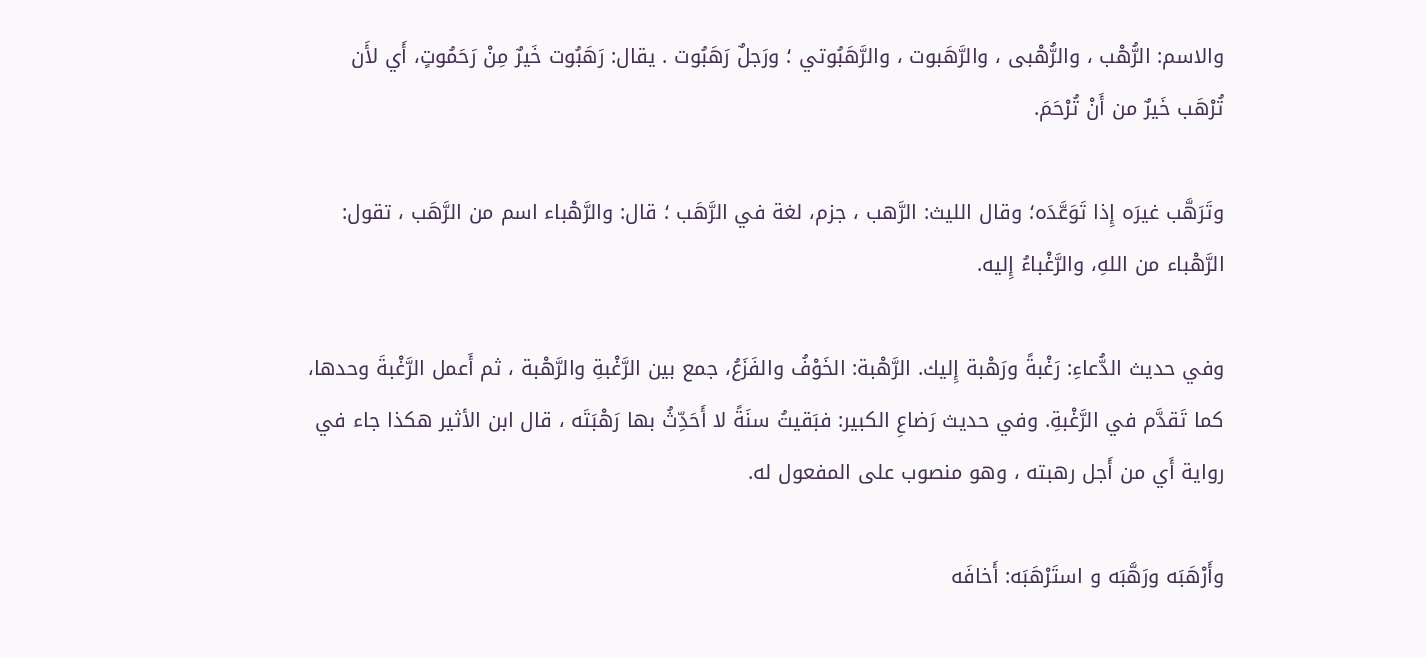والاسم: الرُّهْب ، والرُّهْبى ، والرَّهَبوت ، والرَّهَبُوتي ؛ ورَجلٌ رَهَبُوت . يقال: رَهَبُوت خَيرٌ مِنْ رَحَمُوتٍ، أَي لأَن تُرْهَب خَيرٌ من أَنْ تُرْحَمَ.

وتَرَهَّب غيرَه إِذا تَوَعَّدَه؛ وقال الليث: الرَّهب ، جزم، لغة في الرَّهَب ؛ قال: والرَّهْباء اسم من الرَّهَب ، تقول: الرَّهْباء من اللهِ، والرَّغْباءُ إِليه.

وفي حديث الدُّعاءِ: رَغْبةً ورَهْبة إِليك. الرَّهْبة: الخَوْفُ والفَزَعُ، جمع بين الرَّغْبةِ والرَّهْبة ، ثم أَعمل الرَّغْبةَ وحدها، كما تَقدَّم في الرَّغْبةِ. وفي حديث رَضاعِ الكبير: فبَقيتُ سنَةً لا أَحَدِّثُ بها رَهْبَتَه ، قال ابن الأثير هكذا جاء في رواية أَي من أَجل رهبته ، وهو منصوب على المفعول له.

وأَرْهَبَه ورَهَّبَه و استَرْهَبَه: أَخافَه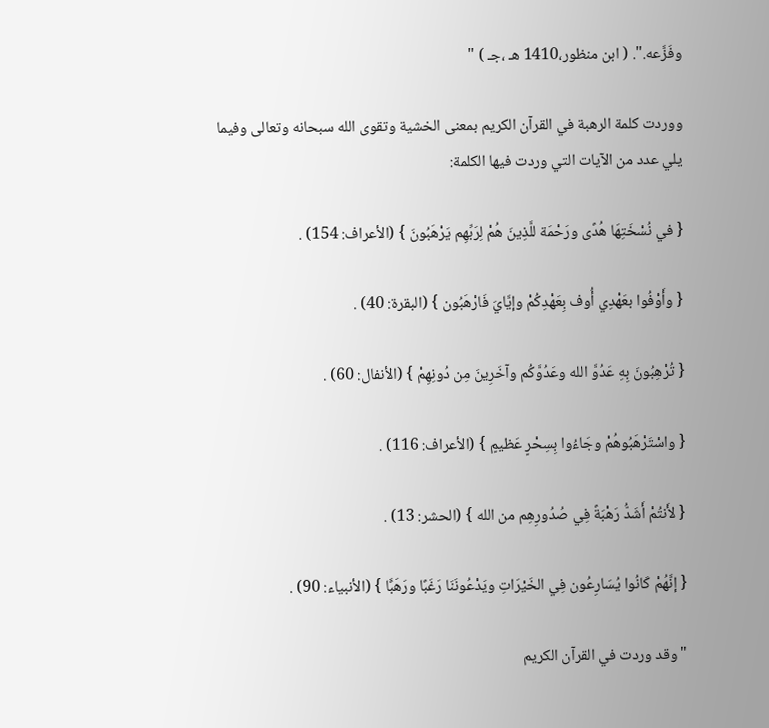وفَزَّعه.". ( ابن منظور،1410 هـ ،جـ ) "

ووردت كلمة الرهبة في القرآن الكريم بمعنى الخشية وتقوى الله سبحانه وتعالى وفيما يلي عدد من الآيات التي وردت فيها الكلمة:

{ في نُسْخَتِهَا هُدًى ورَحْمَة للَّذِينَ هُمْ لِرَبِّهِم يَرْهَبُونَ } (الأعراف: 154) .

{ وأَوْفُوا بعَهْدِي أُوف بِعَهْدِكُمْ وإيَّايَ فَارْهَبُون } (البقرة: 40) .

{ تُرْهِبُونَ بِهِ عَدُوَّ الله وعَدُوَّكُم وآخَرِينَ مِن دُونِهِمْ } (الأنفال: 60) .

{ واسْتَرْهَبُوهُمْ وجَاءُوا بِسِحْرٍ عَظيمٍ } (الأعراف: 116) .

{ لأَنتُمْ أَشَدُّ رَهْبَةً فِي صُدُورِهِم من الله } (الحشر: 13) .

{ إنَّهُمْ كَانُوا يُسَارِعُون فِي الخَيْرَاتِ ويَدْعُونَنَا رَغَبًا ورَهَبًَا } (الأنبياء: 90) .

"وقد وردت في القرآن الكريم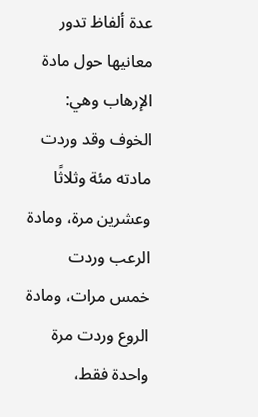عدة ألفاظ تدور معانيها حول مادة الإرهاب وهي: الخوف وقد وردت مادته مئة وثلاثًا وعشرين مرة، ومادة الرعب وردت خمس مرات، ومادة الروع وردت مرة واحدة فقط،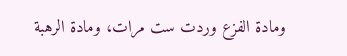ومادة الفزع وردت ست مرات، ومادة الرهبة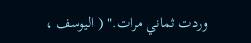وردت ثماني مرات." ( اليوسف ،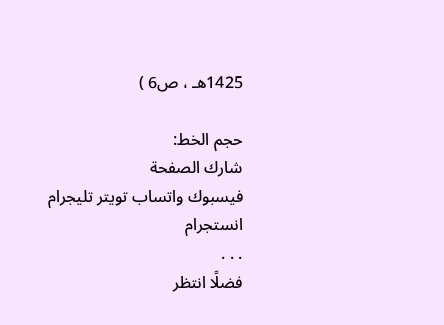1425هـ ، ص6 )

حجم الخط:
شارك الصفحة
فيسبوك واتساب تويتر تليجرام انستجرام
. . .
فضلًا انتظر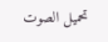تحميل الصوت